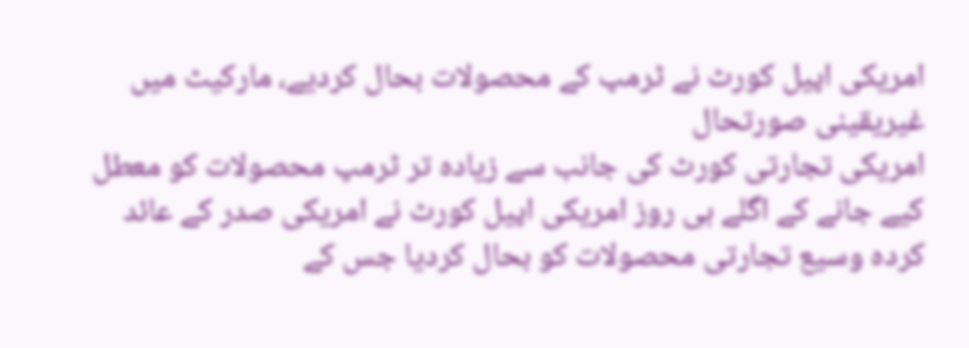امریکی اپیل کورٹ نے ٹرمپ کے محصولات بحال کردیے، مارکیٹ میں غیریقینی صورتحال
امریکی تجارتی کورٹ کی جانب سے زیادہ تر ٹرمپ محصولات کو معطل کیے جانے کے اگلے ہی روز امریکی اپیل کورٹ نے امریکی صدر کے عائد کردہ وسیع تجارتی محصولات کو بحال کردیا جس کے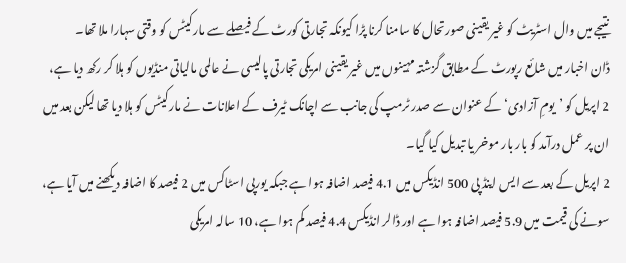نتیجے میں وال اسٹریٹ کو غیر یقینی صورتحال کا سامنا کرنا پڑا کیونکہ تجارتی کورٹ کے فیصلے سے مارکیٹس کو وقتی سہارا ملا تھا۔
ڈان اخبار میں شائع رپورٹ کے مطابق گزشتہ مہینوں میں غیر یقینی امریکی تجارتی پالیسی نے عالمی مالیاتی منڈیوں کو ہلا کر رکھ دیا ہے، 2 اپریل کو ’یومِ آزادی‘ کے عنوان سے صدر ٹرمپ کی جانب سے اچانک ٹیرف کے اعلانات نے مارکیٹس کو ہلا دیا تھا لیکن بعد میں ان پر عمل درآمد کو بار بار موخر یا تبدیل کیا گیا۔
2 اپریل کے بعد سے ایس اینڈ پی 500 انڈیکس میں 4.1 فیصد اضافہ ہوا ہے جبکہ یورپی اسٹاکس میں 2 فیصد کا اضافہ دیکھنے میں آیا ہے، سونے کی قیمت میں 5.9 فیصد اضافہ ہوا ہے اور ڈالر انڈیکس 4.4 فیصد کم ہوا ہے، 10 سالہ امریکی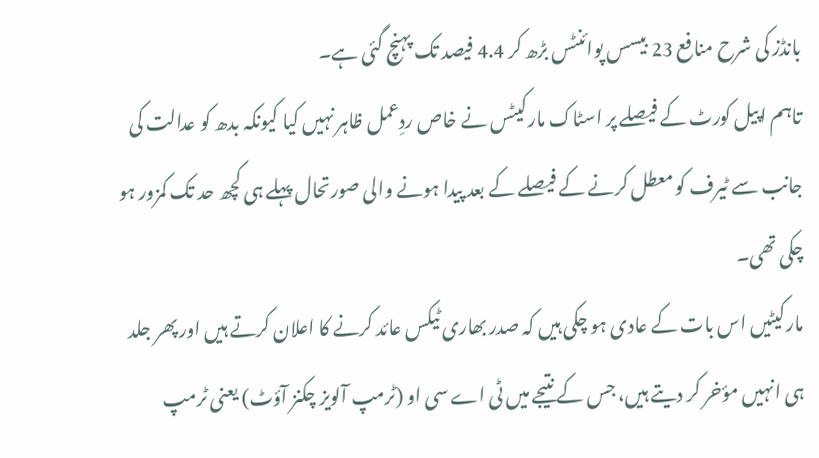بانڈز کی شرح منافع 23 بیسس پوائنٹس بڑھ کر 4.4 فیصد تک پہنچ گئی ہے۔
تاہم اپیل کورٹ کے فیصلے پر اسٹاک مارکیٹس نے خاص ردِعمل ظاہر نہیں کیا کیونکہ بدھ کو عدالت کی جانب سے ٹیرف کو معطل کرنے کے فیصلے کے بعد پیدا ہونے والی صورتحال پہلے ہی کچھ حد تک کمزور ہو چکی تھی۔
مارکیٹیں اس بات کے عادی ہو چکی ہیں کہ صدر بھاری ٹیکس عائد کرنے کا اعلان کرتے ہیں اور پھر جلد ہی انہیں مؤخر کر دیتے ہیں، جس کے نتیجے میں ٹی اے سی او (ٹرمپ آلویز چکنز آؤٹ) یعنی ٹرمپ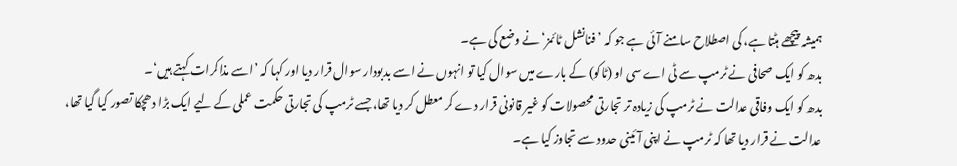ہمیشہ پیچھے ہٹتا ہے، کی اصطلاح سامنے آئی ہے جو کہ ’فنانشل ٹائمز‘ نے وضع کی ہے۔
بدھ کو ایک صحافی نے ٹرمپ سے ٹی اے سی او (ٹاکو) کے بارے میں سوال کیا تو انہوں نے اسے بدبودار سوال قرار دیا اور کہا کہ ’اسے مذاکرات کہتے ہیں‘۔
بدھ کو ایک وفاقی عدالت نے ٹرمپ کی زیادہ تر تجارتی محصولات کو غیر قانونی قرار دے کر معطل کر دیا تھا، جسے ٹرمپ کی تجارتی حکمت عملی کے لیے ایک بڑا دھچکا تصور کیا گیا تھا، عدالت نے قرار دیا تھا کہ ٹرمپ نے اپنی آئینی حدود سے تجاوز کیا ہے۔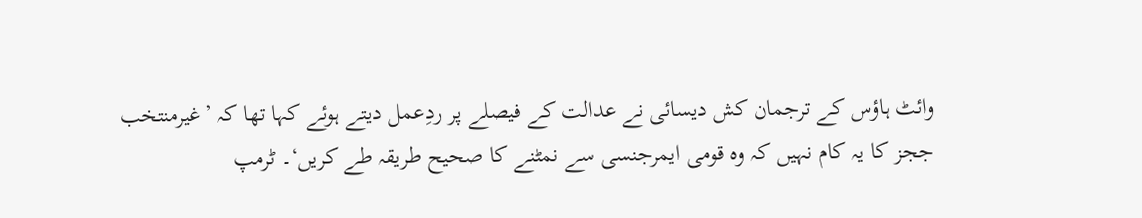وائٹ ہاؤس کے ترجمان کش دیسائی نے عدالت کے فیصلے پر ردِعمل دیتے ہوئے کہا تھا کہ ’غیرمنتخب ججز کا یہ کام نہیں کہ وہ قومی ایمرجنسی سے نمٹنے کا صحیح طریقہ طے کریں‘۔ ٹرمپ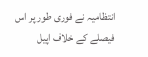انتظامیہ نے فوری طور پر اس فیصلے کے خلاف اپیل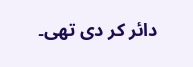دائر کر دی تھی۔